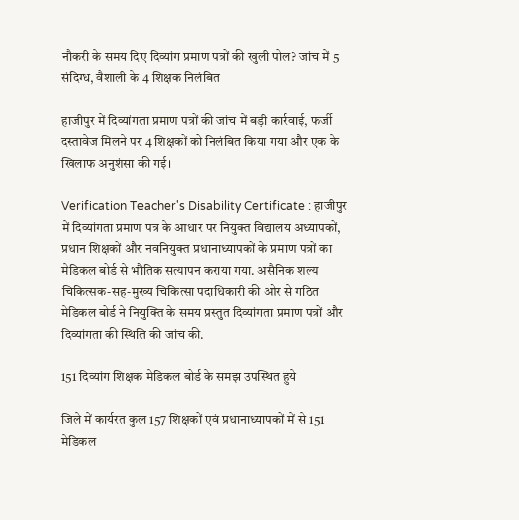नौकरी के समय दिए दिव्यांग प्रमाण पत्रों की खुली पोल? जांच में 5 संदिग्ध, वैशाली के 4 शिक्षक निलंबित

हाजीपुर में दिव्यांगता प्रमाण पत्रों की जांच में बड़ी कार्रवाई, फर्जी दस्तावेज मिलने पर 4 शिक्षकों को निलंबित किया गया और एक के खिलाफ अनुशंसा की गई।

Verification Teacher's Disability Certificate : हाजीपुर में दिव्यांगता प्रमाण पत्र के आधार पर नियुक्त विद्यालय अध्यापकों, प्रधान शिक्षकों और नवनियुक्त प्रधानाध्यापकों के प्रमाण पत्रों का मेडिकल बोर्ड से भौतिक सत्यापन कराया गया. असैनिक शल्य चिकित्सक-सह-मुख्य चिकित्सा पदाधिकारी की ओर से गठित मेडिकल बोर्ड ने नियुक्ति के समय प्रस्तुत दिव्यांगता प्रमाण पत्रों और दिव्यांगता की स्थिति की जांच की.

151 दिव्यांग शिक्षक मेडिकल बोर्ड के समझ उपस्थित हुये

जिले में कार्यरत कुल 157 शिक्षकों एवं प्रधानाध्यापकों में से 151 मेडिकल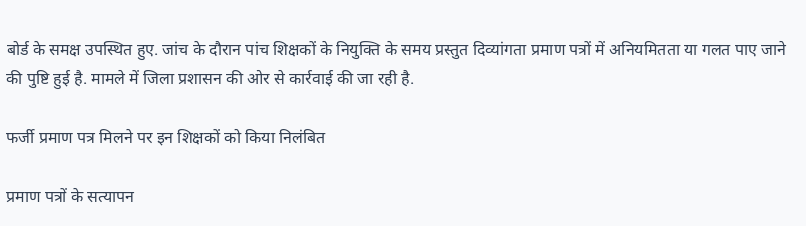बोर्ड के समक्ष उपस्थित हुए. जांच के दौरान पांच शिक्षकों के नियुक्ति के समय प्रस्तुत दिव्यांगता प्रमाण पत्रों में अनियमितता या गलत पाए जाने की पुष्टि हुई है. मामले में जिला प्रशासन की ओर से कार्रवाई की जा रही है.

फर्जी प्रमाण पत्र मिलने पर इन शिक्षकों को किया निलंबित

प्रमाण पत्रों के सत्यापन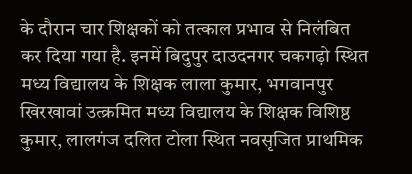के दौरान चार शिक्षकों को तत्काल प्रभाव से निलंबित कर दिया गया है. इनमें बिदुपुर दाउदनगर चकगढ़ो स्थित मध्य विद्यालय के शिक्षक लाला कुमार, भगवानपुर खिरखावां उत्क्रमित मध्य विद्यालय के शिक्षक विशिष्ठ कुमार, लालगंज दलित टोला स्थित नवसृजित प्राथमिक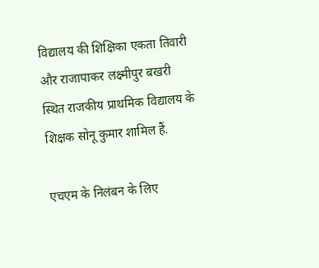विद्यालय की शिक्षिका एकता तिवारी और राजापाकर लक्ष्मीपुर बखरी स्थित राजकीय प्राथमिक विद्यालय के शिक्षक सोनू कुमार शामिल हैं.

एचएम के निलंबन के लिए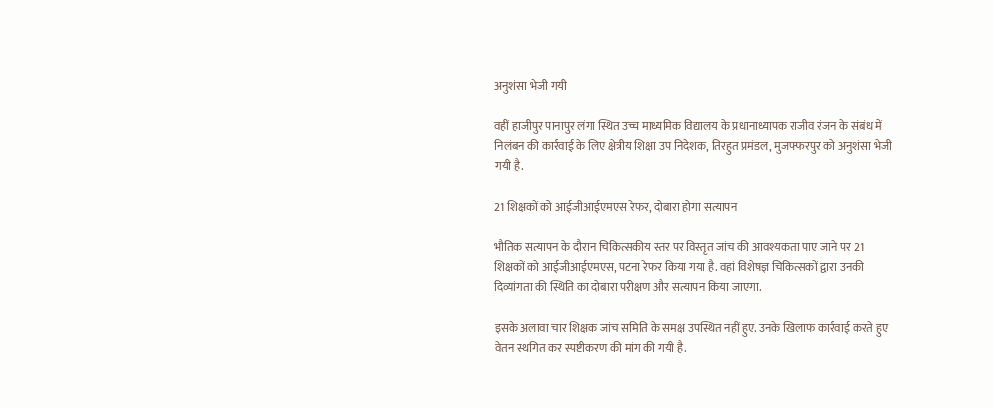अनुशंसा भेजी गयी

वहीं हाजीपुर पानापुर लंगा स्थित उच्च माध्यमिक विद्यालय के प्रधानाध्यापक राजीव रंजन के संबंध में निलंबन की कार्रवाई के लिए क्षेत्रीय शिक्षा उप निदेशक, तिरहुत प्रमंडल, मुजफ्फरपुर को अनुशंसा भेजी गयी है.

21 शिक्षकों को आईजीआईएमएस रेफर, दोबारा होगा सत्यापन

भौतिक सत्यापन के दौरान चिकित्सकीय स्तर पर विस्तृत जांच की आवश्यकता पाए जाने पर 21 शिक्षकों को आईजीआईएमएस, पटना रेफर किया गया है. वहां विशेषज्ञ चिकित्सकों द्वारा उनकी दिव्यांगता की स्थिति का दोबारा परीक्षण और सत्यापन किया जाएगा.

इसके अलावा चार शिक्षक जांच समिति के समक्ष उपस्थित नहीं हुए. उनके खिलाफ कार्रवाई करते हुए वेतन स्थगित कर स्पष्टीकरण की मांग की गयी है.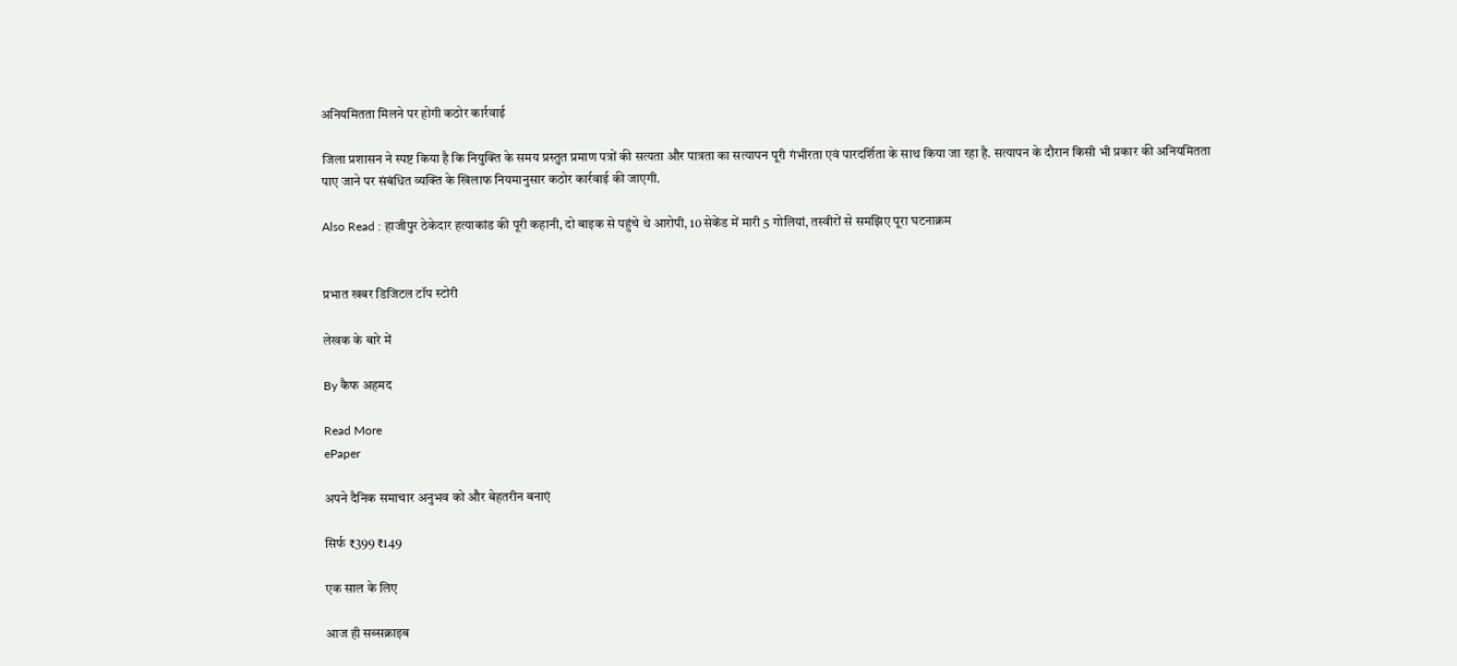अनियमितता मिलने पर होगी कठोर कार्रवाई

जिला प्रशासन ने स्पष्ट किया है कि नियुक्ति के समय प्रस्तुत प्रमाण पत्रों की सत्यता और पात्रता का सत्यापन पूरी गंभीरता एवं पारदर्शिता के साथ किया जा रहा है. सत्यापन के दौरान किसी भी प्रकार की अनियमितता पाए जाने पर संबंधित व्यक्ति के खिलाफ नियमानुसार कठोर कार्रवाई की जाएगी.

Also Read : हाजीपुर ठेकेदार हत्याकांड की पूरी कहानी, दो बाइक से पहुंचे थे आरोपी, 10 सेकेंड में मारी 5 गोलियां, तस्वीरों से समझिए पूरा घटनाक्रम


प्रभात खबर डिजिटल टॉप स्टोरी

लेखक के बारे में

By कैफ अहमद

Read More
ePaper

अपने दैनिक समाचार अनुभव को और बेहतरीन बनाएं

सिर्फ ₹399 ₹149

एक साल के लिए

आज ही सब्सक्राइब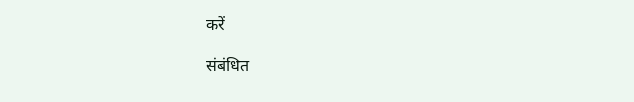करें

संबंधित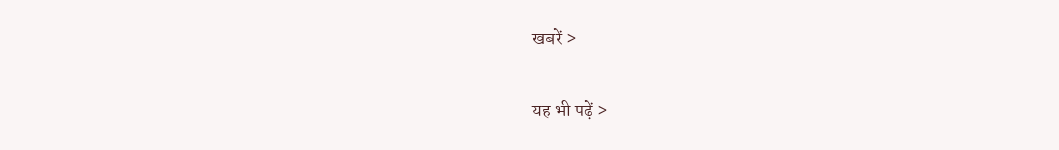खबरें >

यह भी पढ़ें >